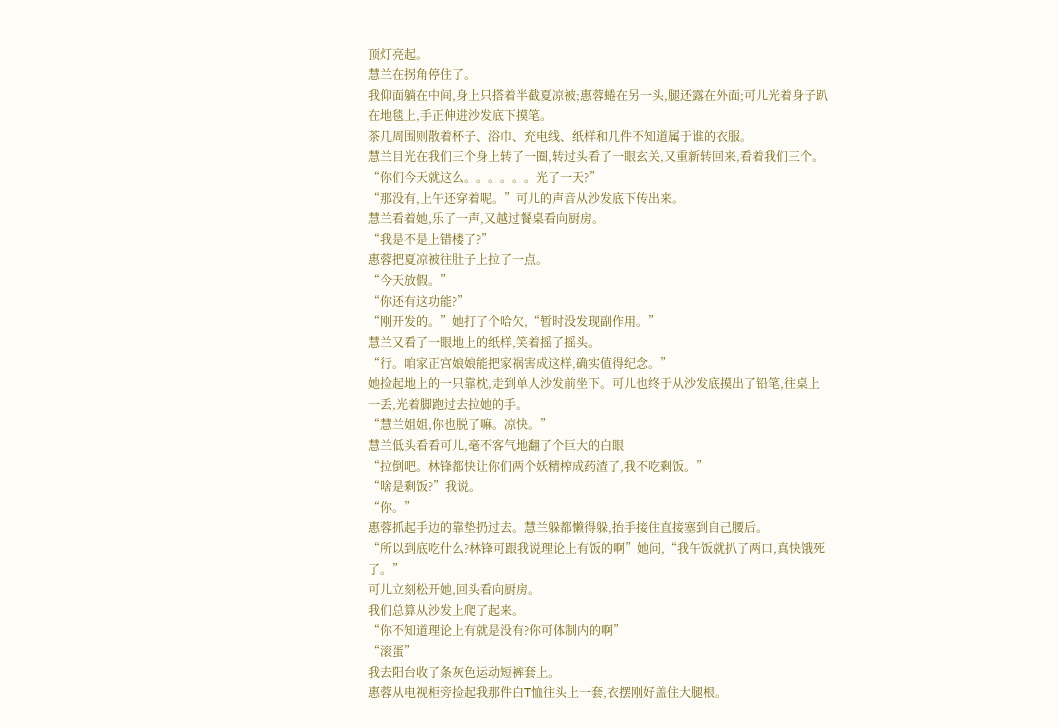顶灯亮起。
慧兰在拐角停住了。
我仰面躺在中间,身上只搭着半截夏凉被;惠蓉蜷在另一头,腿还露在外面;可儿光着身子趴在地毯上,手正伸进沙发底下摸笔。
茶几周围则散着杯子、浴巾、充电线、纸样和几件不知道属于谁的衣服。
慧兰目光在我们三个身上转了一圈,转过头看了一眼玄关,又重新转回来,看着我们三个。
“你们今天就这么。。。。。。光了一天?”
“那没有,上午还穿着呢。”可儿的声音从沙发底下传出来。
慧兰看着她,乐了一声,又越过餐桌看向厨房。
“我是不是上错楼了?”
惠蓉把夏凉被往肚子上拉了一点。
“今天放假。”
“你还有这功能?”
“刚开发的。”她打了个哈欠,“暂时没发现副作用。”
慧兰又看了一眼地上的纸样,笑着摇了摇头。
“行。咱家正宫娘娘能把家祸害成这样,确实值得纪念。”
她捡起地上的一只靠枕,走到单人沙发前坐下。可儿也终于从沙发底摸出了铅笔,往桌上一丢,光着脚跑过去拉她的手。
“慧兰姐姐,你也脱了嘛。凉快。”
慧兰低头看看可儿,毫不客气地翻了个巨大的白眼
“拉倒吧。林锋都快让你们两个妖精榨成药渣了,我不吃剩饭。”
“啥是剩饭?”我说。
“你。”
惠蓉抓起手边的靠垫扔过去。慧兰躲都懒得躲,抬手接住直接塞到自己腰后。
“所以到底吃什么?林锋可跟我说理论上有饭的啊”她问,“我午饭就扒了两口,真快饿死了。”
可儿立刻松开她,回头看向厨房。
我们总算从沙发上爬了起来。
“你不知道理论上有就是没有?你可体制内的啊”
“滚蛋”
我去阳台收了条灰色运动短裤套上。
惠蓉从电视柜旁捡起我那件白T恤往头上一套,衣摆刚好盖住大腿根。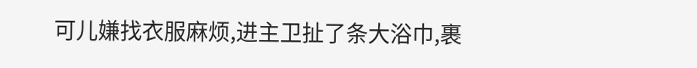可儿嫌找衣服麻烦,进主卫扯了条大浴巾,裹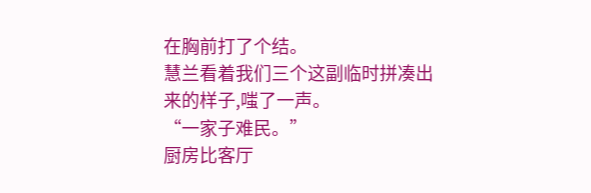在胸前打了个结。
慧兰看着我们三个这副临时拼凑出来的样子,嗤了一声。
“一家子难民。”
厨房比客厅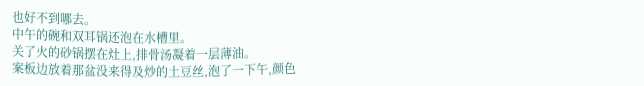也好不到哪去。
中午的碗和双耳锅还泡在水槽里。
关了火的砂锅摆在灶上,排骨汤凝着一层薄油。
案板边放着那盆没来得及炒的土豆丝,泡了一下午,颜色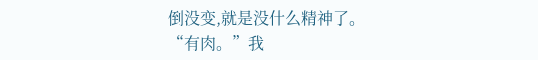倒没变,就是没什么精神了。
“有肉。”我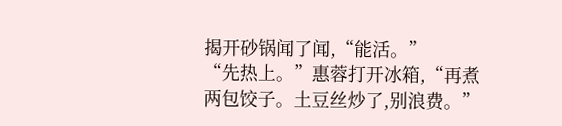揭开砂锅闻了闻,“能活。”
“先热上。”惠蓉打开冰箱,“再煮两包饺子。土豆丝炒了,别浪费。”